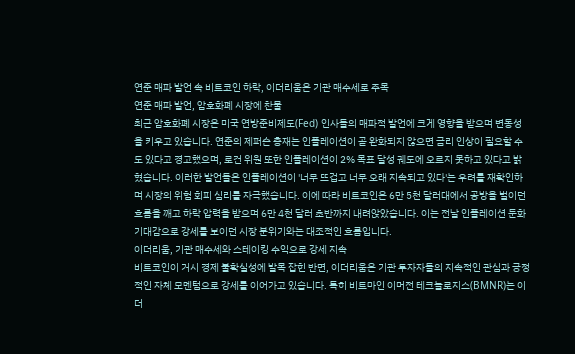연준 매파 발언 속 비트코인 하락, 이더리움은 기관 매수세로 주목
연준 매파 발언, 암호화폐 시장에 찬물
최근 암호화폐 시장은 미국 연방준비제도(Fed) 인사들의 매파적 발언에 크게 영향을 받으며 변동성을 키우고 있습니다. 연준의 제퍼슨 총재는 인플레이션이 곧 완화되지 않으면 금리 인상이 필요할 수도 있다고 경고했으며, 로건 위원 또한 인플레이션이 2% 목표 달성 궤도에 오르지 못하고 있다고 밝혔습니다. 이러한 발언들은 인플레이션이 '너무 뜨겁고 너무 오래 지속되고 있다'는 우려를 재확인하며 시장의 위험 회피 심리를 자극했습니다. 이에 따라 비트코인은 6만 5천 달러대에서 공방을 벌이던 흐름을 깨고 하락 압력을 받으며 6만 4천 달러 초반까지 내려앉았습니다. 이는 전날 인플레이션 둔화 기대감으로 강세를 보이던 시장 분위기와는 대조적인 흐름입니다.
이더리움, 기관 매수세와 스테이킹 수익으로 강세 지속
비트코인이 거시 경제 불확실성에 발목 잡힌 반면, 이더리움은 기관 투자자들의 지속적인 관심과 긍정적인 자체 모멘텀으로 강세를 이어가고 있습니다. 특히 비트마인 이머전 테크놀로지스(BMNR)는 이더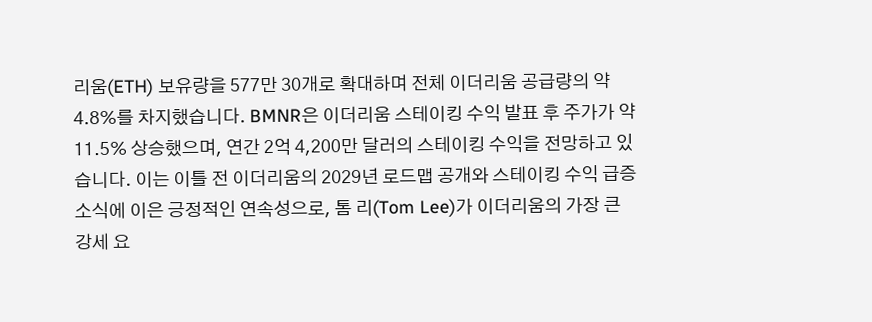리움(ETH) 보유량을 577만 30개로 확대하며 전체 이더리움 공급량의 약 4.8%를 차지했습니다. BMNR은 이더리움 스테이킹 수익 발표 후 주가가 약 11.5% 상승했으며, 연간 2억 4,200만 달러의 스테이킹 수익을 전망하고 있습니다. 이는 이틀 전 이더리움의 2029년 로드맵 공개와 스테이킹 수익 급증 소식에 이은 긍정적인 연속성으로, 톰 리(Tom Lee)가 이더리움의 가장 큰 강세 요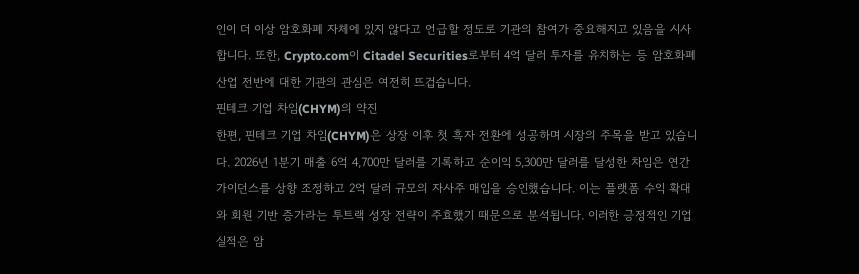인이 더 이상 암호화폐 자체에 있지 않다고 언급할 정도로 기관의 참여가 중요해지고 있음을 시사합니다. 또한, Crypto.com이 Citadel Securities로부터 4억 달러 투자를 유치하는 등 암호화폐 산업 전반에 대한 기관의 관심은 여전히 뜨겁습니다.
핀테크 기업 차임(CHYM)의 약진
한편, 핀테크 기업 차임(CHYM)은 상장 이후 첫 흑자 전환에 성공하며 시장의 주목을 받고 있습니다. 2026년 1분기 매출 6억 4,700만 달러를 기록하고 순이익 5,300만 달러를 달성한 차임은 연간 가이던스를 상향 조정하고 2억 달러 규모의 자사주 매입을 승인했습니다. 이는 플랫폼 수익 확대와 회원 기반 증가라는 투트랙 성장 전략이 주효했기 때문으로 분석됩니다. 이러한 긍정적인 기업 실적은 암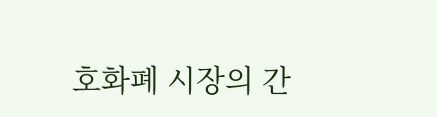호화폐 시장의 간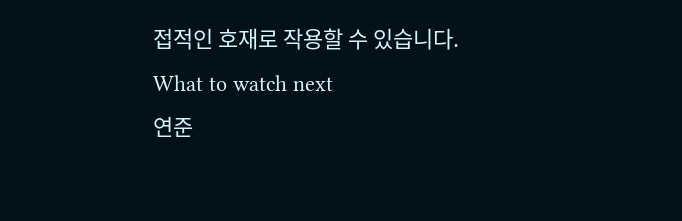접적인 호재로 작용할 수 있습니다.
What to watch next
연준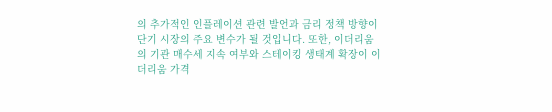의 추가적인 인플레이션 관련 발언과 금리 정책 방향이 단기 시장의 주요 변수가 될 것입니다. 또한, 이더리움의 기관 매수세 지속 여부와 스테이킹 생태계 확장이 이더리움 가격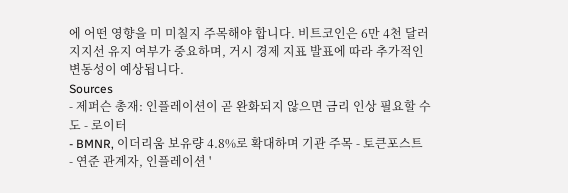에 어떤 영향을 미 미칠지 주목해야 합니다. 비트코인은 6만 4천 달러 지지선 유지 여부가 중요하며, 거시 경제 지표 발표에 따라 추가적인 변동성이 예상됩니다.
Sources
- 제퍼슨 총재: 인플레이션이 곧 완화되지 않으면 금리 인상 필요할 수도 - 로이터
- BMNR, 이더리움 보유량 4.8%로 확대하며 기관 주목 - 토큰포스트
- 연준 관계자, 인플레이션 '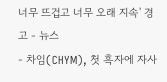너무 뜨겁고 너무 오래 지속' 경고 - 뉴스
- 차임(CHYM), 첫 흑자에 자사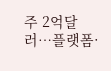주 2억달러…플랫폼·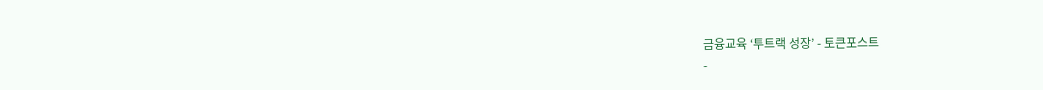금융교육 ‘투트랙 성장’ - 토큰포스트
-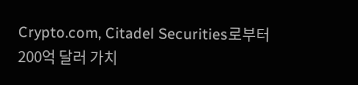Crypto.com, Citadel Securities로부터 200억 달러 가치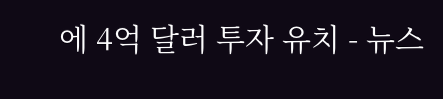에 4억 달러 투자 유치 - 뉴스